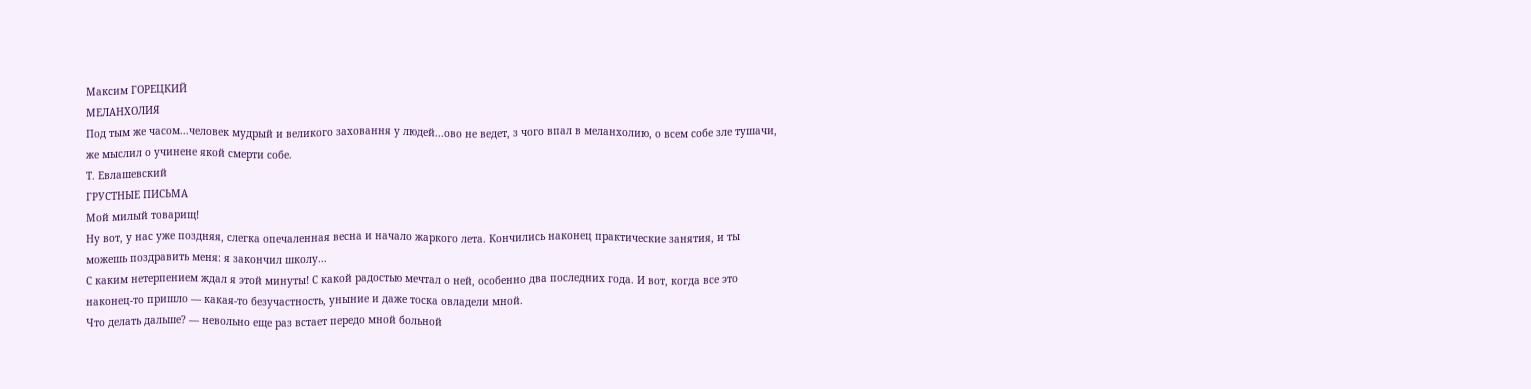Максим ГОРЕЦКИЙ
МЕЛАНХОЛИЯ
Под тым же часом...человек мудрый и великого заховання у людей...ово не ведет, з чого впал в меланхолию, о всем собе зле тушачи, же мыслил о учинене якой смерти собе.
Т. Евлашевский
ГРУСТНЫЕ ПИСЬМА
Мой милый товарищ!
Ну вот, у нас уже поздняя, слегка опечаленная весна и начало жаркого лета. Кончились наконец практические занятия, и ты можешь поздравить меня: я закончил школу...
С каким нетерпением ждал я этой минуты! С какой радостью мечтал о ней, особенно два последних года. И вот, когда все это наконец-то пришло — какая-то безучастность, уныние и даже тоска овладели мной.
Что делать дальше? — невольно еще раз встает передо мной больной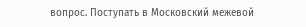вопрос. Поступать в Московский межевой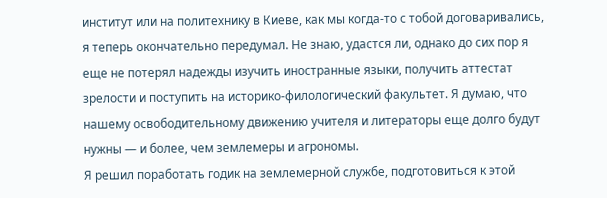институт или на политехнику в Киеве, как мы когда-то с тобой договаривались, я теперь окончательно передумал. Не знаю, удастся ли, однако до сих пор я еще не потерял надежды изучить иностранные языки, получить аттестат зрелости и поступить на историко-филологический факультет. Я думаю, что нашему освободительному движению учителя и литераторы еще долго будут нужны — и более, чем землемеры и агрономы.
Я решил поработать годик на землемерной службе, подготовиться к этой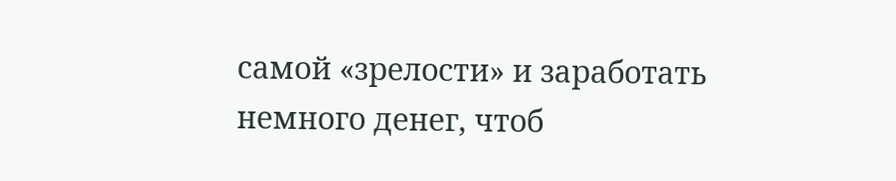самой «зрелости» и заработать немного денег, чтоб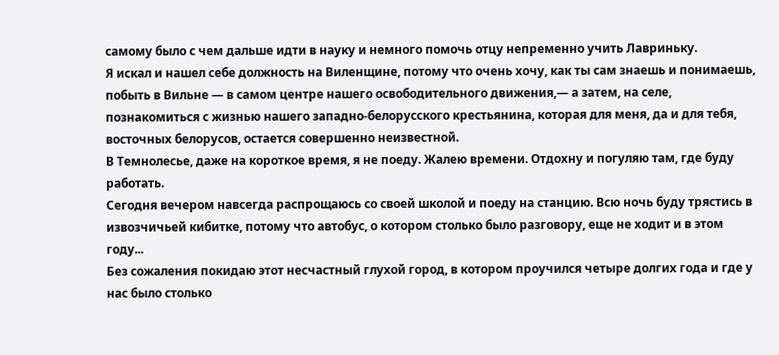самому было с чем дальше идти в науку и немного помочь отцу непременно учить Лавриньку.
Я искал и нашел себе должность на Виленщине, потому что очень хочу, как ты сам знаешь и понимаешь, побыть в Вильне — в самом центре нашего освободительного движения,— а затем, на селе, познакомиться с жизнью нашего западно-белорусского крестьянина, которая для меня, да и для тебя, восточных белорусов, остается совершенно неизвестной.
В Темнолесье, даже на короткое время, я не поеду. Жалею времени. Отдохну и погуляю там, где буду работать.
Сегодня вечером навсегда распрощаюсь со своей школой и поеду на станцию. Всю ночь буду трястись в извозчичьей кибитке, потому что автобус, о котором столько было разговору, еще не ходит и в этом году...
Без сожаления покидаю этот несчастный глухой город, в котором проучился четыре долгих года и где у нас было столько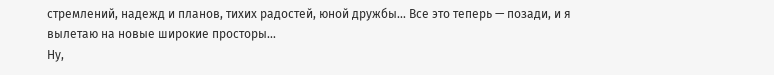стремлений, надежд и планов, тихих радостей, юной дружбы... Все это теперь — позади, и я вылетаю на новые широкие просторы...
Ну,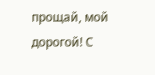прощай, мой дорогой! С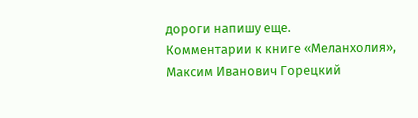дороги напишу еще.
Комментарии к книге «Меланхолия», Максим Иванович Горецкий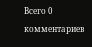Всего 0 комментариев